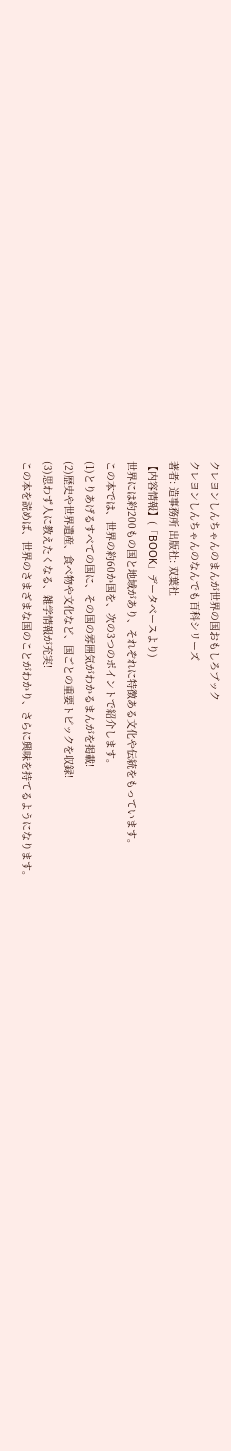クレヨンしんちゃんのまんが世界の国おもしろブック
クレヨンしんちゃんのなんでも百科シリーズ
著者: 造事務所 出版社: 双葉社
【内容情報】(「BOOK」データベースより)
世界には約200もの国と地域があり、それぞれに特徴ある文化や伝統をもっています。
この本では、世界の約60か国を、次の3つのポイントで紹介します。
(1)とりあげるすべての国に、その国の雰囲気がわかるまんがを掲載!
(2)歴史や世界遺産、食べ物や文化など、国ごとの重要トピックを収録!
(3)思わず人に教えたくなる、雑学情報が充実!
この本を読めば、世界のさまざまな国のことがわかり、さらに興味を持てるようになります。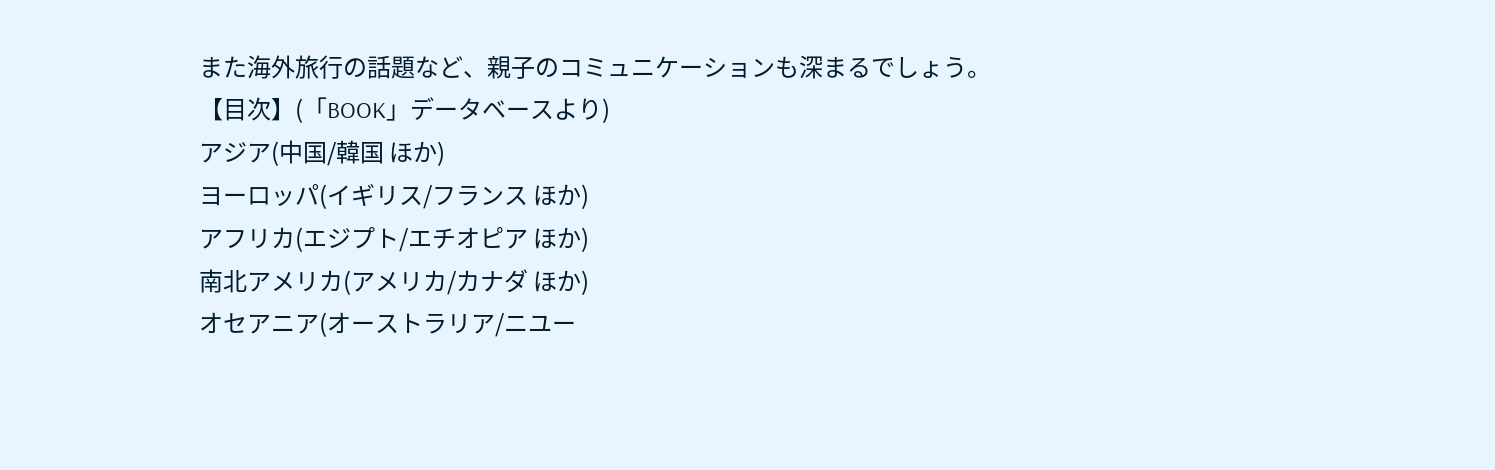また海外旅行の話題など、親子のコミュニケーションも深まるでしょう。
【目次】(「BOOK」データベースより)
アジア(中国/韓国 ほか)
ヨーロッパ(イギリス/フランス ほか)
アフリカ(エジプト/エチオピア ほか)
南北アメリカ(アメリカ/カナダ ほか)
オセアニア(オーストラリア/ニユー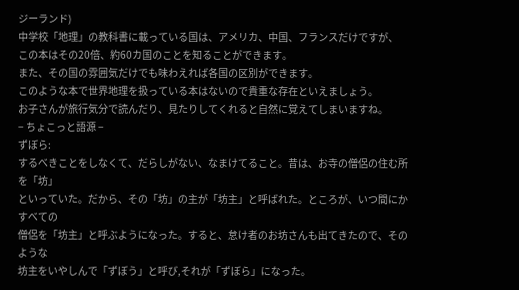ジーランド)
中学校「地理」の教科書に載っている国は、アメリカ、中国、フランスだけですが、
この本はその20倍、約60カ国のことを知ることができます。
また、その国の雰囲気だけでも味わえれば各国の区別ができます。
このような本で世界地理を扱っている本はないので貴重な存在といえましょう。
お子さんが旅行気分で読んだり、見たりしてくれると自然に覚えてしまいますね。
− ちょこっと語源 −
ずぼら:
するべきことをしなくて、だらしがない、なまけてること。昔は、お寺の僧侶の住む所を「坊」
といっていた。だから、その「坊」の主が「坊主」と呼ばれた。ところが、いつ間にかすべての
僧侶を「坊主」と呼ぶようになった。すると、怠け者のお坊さんも出てきたので、そのような
坊主をいやしんで「ずぼう」と呼び,それが「ずぼら」になった。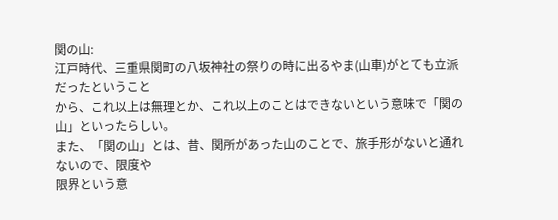関の山:
江戸時代、三重県関町の八坂神社の祭りの時に出るやま(山車)がとても立派だったということ
から、これ以上は無理とか、これ以上のことはできないという意味で「関の山」といったらしい。
また、「関の山」とは、昔、関所があった山のことで、旅手形がないと通れないので、限度や
限界という意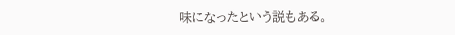味になったという説もある。